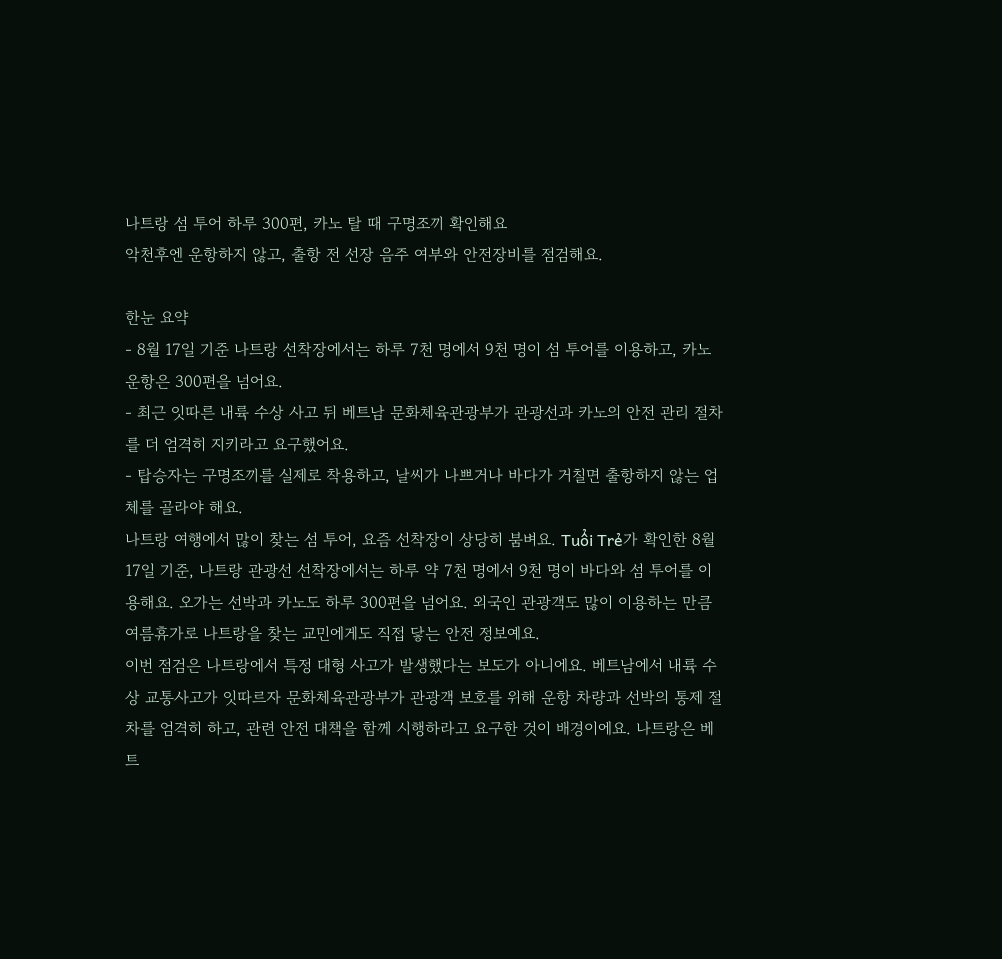나트랑 섬 투어 하루 300편, 카노 탈 때 구명조끼 확인해요
악천후엔 운항하지 않고, 출항 전 선장 음주 여부와 안전장비를 점검해요.

한눈 요약
- 8월 17일 기준 나트랑 선착장에서는 하루 7천 명에서 9천 명이 섬 투어를 이용하고, 카노 운항은 300편을 넘어요.
- 최근 잇따른 내륙 수상 사고 뒤 베트남 문화체육관광부가 관광선과 카노의 안전 관리 절차를 더 엄격히 지키라고 요구했어요.
- 탑승자는 구명조끼를 실제로 착용하고, 날씨가 나쁘거나 바다가 거칠면 출항하지 않는 업체를 골라야 해요.
나트랑 여행에서 많이 찾는 섬 투어, 요즘 선착장이 상당히 붐벼요. Tuổi Trẻ가 확인한 8월 17일 기준, 나트랑 관광선 선착장에서는 하루 약 7천 명에서 9천 명이 바다와 섬 투어를 이용해요. 오가는 선박과 카노도 하루 300편을 넘어요. 외국인 관광객도 많이 이용하는 만큼 여름휴가로 나트랑을 찾는 교민에게도 직접 닿는 안전 정보예요.
이번 점검은 나트랑에서 특정 대형 사고가 발생했다는 보도가 아니에요. 베트남에서 내륙 수상 교통사고가 잇따르자 문화체육관광부가 관광객 보호를 위해 운항 차량과 선박의 통제 절차를 엄격히 하고, 관련 안전 대책을 함께 시행하라고 요구한 것이 배경이에요. 나트랑은 베트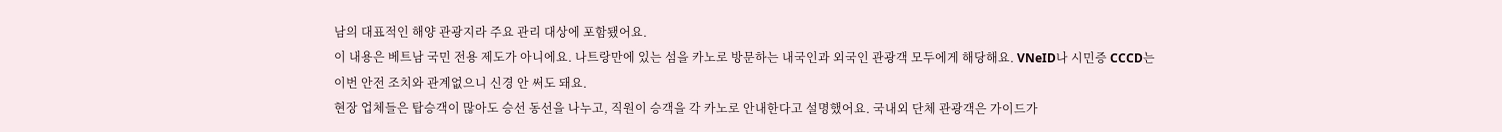남의 대표적인 해양 관광지라 주요 관리 대상에 포함됐어요.
이 내용은 베트남 국민 전용 제도가 아니에요. 나트랑만에 있는 섬을 카노로 방문하는 내국인과 외국인 관광객 모두에게 해당해요. VNeID나 시민증 CCCD는 이번 안전 조치와 관계없으니 신경 안 써도 돼요.
현장 업체들은 탑승객이 많아도 승선 동선을 나누고, 직원이 승객을 각 카노로 안내한다고 설명했어요. 국내외 단체 관광객은 가이드가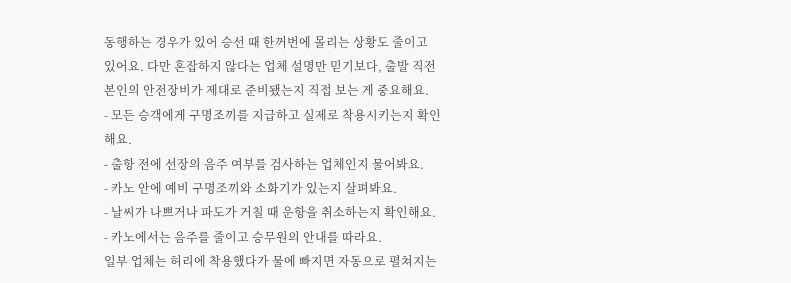동행하는 경우가 있어 승선 때 한꺼번에 몰리는 상황도 줄이고 있어요. 다만 혼잡하지 않다는 업체 설명만 믿기보다, 출발 직전 본인의 안전장비가 제대로 준비됐는지 직접 보는 게 중요해요.
- 모든 승객에게 구명조끼를 지급하고 실제로 착용시키는지 확인해요.
- 출항 전에 선장의 음주 여부를 검사하는 업체인지 물어봐요.
- 카노 안에 예비 구명조끼와 소화기가 있는지 살펴봐요.
- 날씨가 나쁘거나 파도가 거칠 때 운항을 취소하는지 확인해요.
- 카노에서는 음주를 줄이고 승무원의 안내를 따라요.
일부 업체는 허리에 착용했다가 물에 빠지면 자동으로 펼쳐지는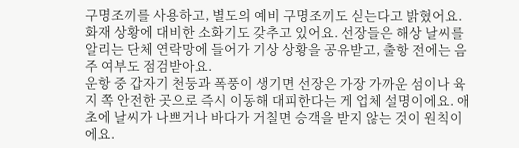구명조끼를 사용하고, 별도의 예비 구명조끼도 싣는다고 밝혔어요. 화재 상황에 대비한 소화기도 갖추고 있어요. 선장들은 해상 날씨를 알리는 단체 연락망에 들어가 기상 상황을 공유받고, 출항 전에는 음주 여부도 점검받아요.
운항 중 갑자기 천둥과 폭풍이 생기면 선장은 가장 가까운 섬이나 육지 쪽 안전한 곳으로 즉시 이동해 대피한다는 게 업체 설명이에요. 애초에 날씨가 나쁘거나 바다가 거칠면 승객을 받지 않는 것이 원칙이에요.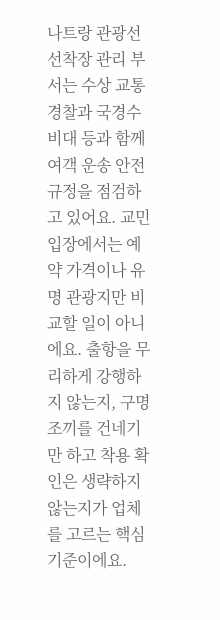나트랑 관광선 선착장 관리 부서는 수상 교통경찰과 국경수비대 등과 함께 여객 운송 안전 규정을 점검하고 있어요. 교민 입장에서는 예약 가격이나 유명 관광지만 비교할 일이 아니에요. 출항을 무리하게 강행하지 않는지, 구명조끼를 건네기만 하고 착용 확인은 생략하지 않는지가 업체를 고르는 핵심 기준이에요.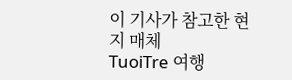이 기사가 참고한 현지 매체
TuoiTre 여행